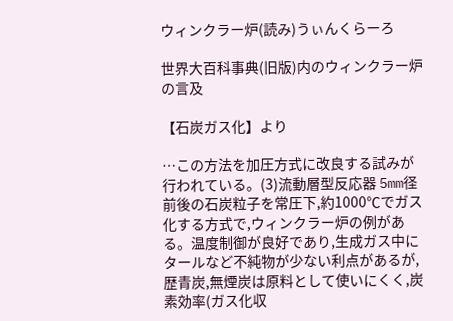ウィンクラー炉(読み)うぃんくらーろ

世界大百科事典(旧版)内のウィンクラー炉の言及

【石炭ガス化】より

…この方法を加圧方式に改良する試みが行われている。(3)流動層型反応器 5mm径前後の石炭粒子を常圧下,約1000℃でガス化する方式で,ウィンクラー炉の例がある。温度制御が良好であり,生成ガス中にタールなど不純物が少ない利点があるが,歴青炭,無煙炭は原料として使いにくく,炭素効率(ガス化収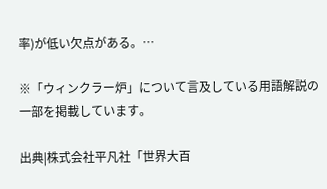率)が低い欠点がある。…

※「ウィンクラー炉」について言及している用語解説の一部を掲載しています。

出典|株式会社平凡社「世界大百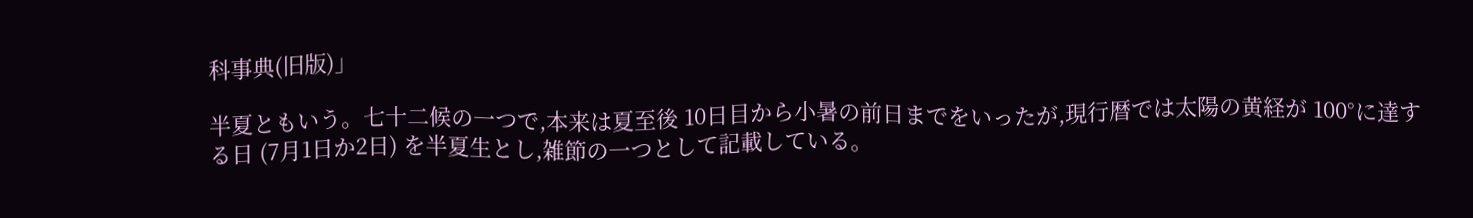科事典(旧版)」

半夏ともいう。七十二候の一つで,本来は夏至後 10日目から小暑の前日までをいったが,現行暦では太陽の黄経が 100°に達する日 (7月1日か2日) を半夏生とし,雑節の一つとして記載している。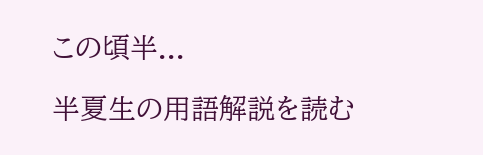この頃半...

半夏生の用語解説を読む